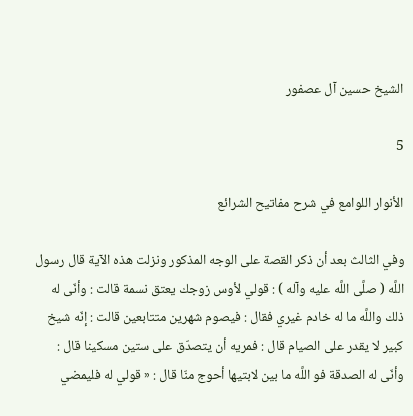الشيخ حسين آل عصفور

5

الأنوار اللوامع في شرح مفاتيح الشرائع

وفي الثالث بعد أن ذكر القصة على الوجه المذكور ونزلت هذه الآية قال رسول اللَّه ( صلَّى اللَّه عليه وآله ) : قولي لأوس زوجك يعتق نسمة قالت : وأنّى له ذلك واللَّه ما له خادم غيري فقال : فيصوم شهرين متتابعين قالت : إنّه شيخ كبير لا يقدر على الصيام قال : فمريه أن يتصدّق على ستين مسكينا قال : وأنّى له الصدقة فو اللَّه ما بين لابتيها أحوج منّا قال : « قولي له فليمضي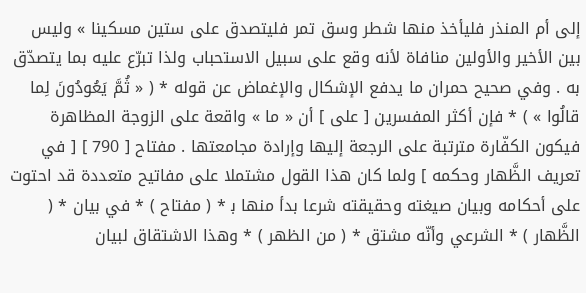إلى أم المنذر فليأخذ منها شطر وسق تمر فليتصدق على ستين مسكينا » وليس بين الأخير والأولين منافاة لأنه وقع على سبيل الاستحباب ولذا تبرّع عليه بما يتصدّق به . وفي صحيح حمران ما يدفع الإشكال والإغماض عن قوله * ( « ثُمَّ يَعُودُونَ لِما قالُوا » ) * فإن أكثر المفسرين [ على ] أن « ما » واقعة على الزوجة المظاهرة فيكون الكفّارة مترتبة على الرجعة إليها وإرادة مجامعتها . مفتاح [ 790 ] [ في تعريف الظَّهار وحكمه ] ولما كان هذا القول مشتملا على مفاتيح متعددة قد احتوت على أحكامه وبيان صيغته وحقيقته شرعا بدأ منها ب‍ * ( مفتاح ) * في بيان * ( الظَّهار ) * الشرعي وأنّه مشتق * ( من الظهر ) * وهذا الاشتقاق لبيان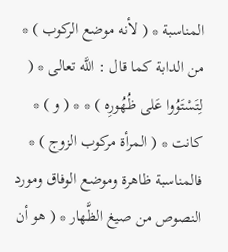المناسبة * ( لأنه موضع الركوب ) * من الدابة كما قال : اللَّه تعالى * ( لِتَسْتَوُوا عَلى ظُهُورِه ) * * ( و ) * كانت * ( المرأة مركوب الزوج ) * فالمناسبة ظاهرة وموضع الوفاق ومورد النصوص من صيغ الظَّهار * ( هو أن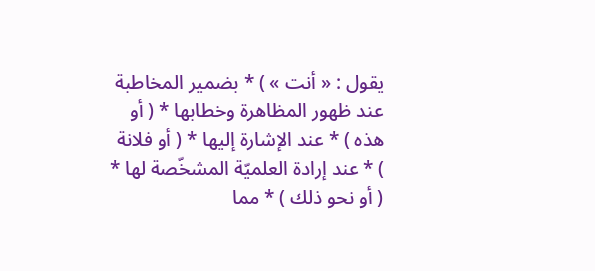يقول : « أنت » ) * بضمير المخاطبة عند ظهور المظاهرة وخطابها * ( أو هذه ) * عند الإشارة إليها * ( أو فلانة ) * عند إرادة العلميّة المشخّصة لها * ( أو نحو ذلك ) * مما